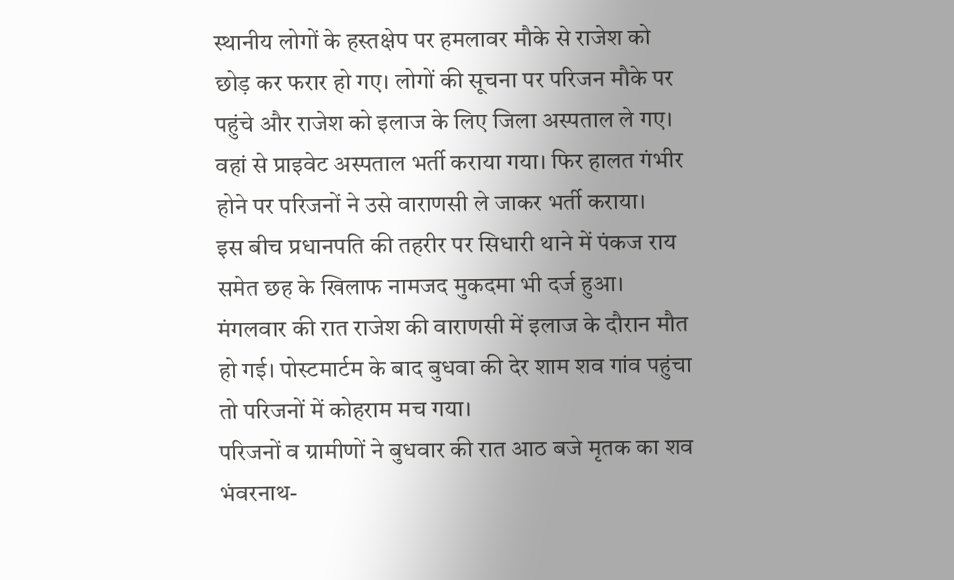स्थानीय लोगों के हस्तक्षेप पर हमलावर मौके से राजेश को छोड़ कर फरार हो गए। लोगों की सूचना पर परिजन मौके पर पहुंचे और राजेश को इलाज के लिए जिला अस्पताल ले गए। वहां से प्राइवेट अस्पताल भर्ती कराया गया। फिर हालत गंभीर होने पर परिजनों ने उसे वाराणसी ले जाकर भर्ती कराया।
इस बीच प्रधानपति की तहरीर पर सिधारी थाने में पंकज राय समेत छह के खिलाफ नामजद मुकदमा भी दर्ज हुआ। मंगलवार की रात राजेश की वाराणसी में इलाज के दौरान मौत हो गई। पोस्टमार्टम के बाद बुधवा की देर शाम शव गांव पहुंचा तो परिजनों में कोहराम मच गया।
परिजनों व ग्रामीणों ने बुधवार की रात आठ बजे मृतक का शव भंवरनाथ-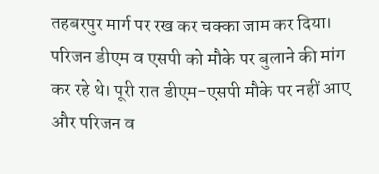तहबरपुर मार्ग पर रख कर चक्का जाम कर दिया। परिजन डीएम व एसपी को मौके पर बुलाने की मांग कर रहे थे। पूरी रात डीएम-एसपी मौके पर नहीं आए और परिजन व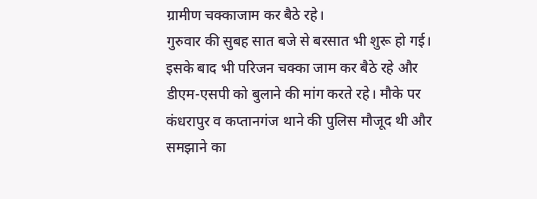ग्रामीण चक्काजाम कर बैठे रहे।
गुरुवार की सुबह सात बजे से बरसात भी शुरू हो गई। इसके बाद भी परिजन चक्का जाम कर बैठे रहे और डीएम-एसपी को बुलाने की मांग करते रहे। मौके पर कंधरापुर व कप्तानगंज थाने की पुलिस मौजूद थी और समझाने का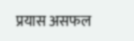प्रयास असफल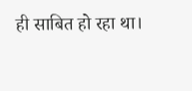ही साबित हो रहा था।